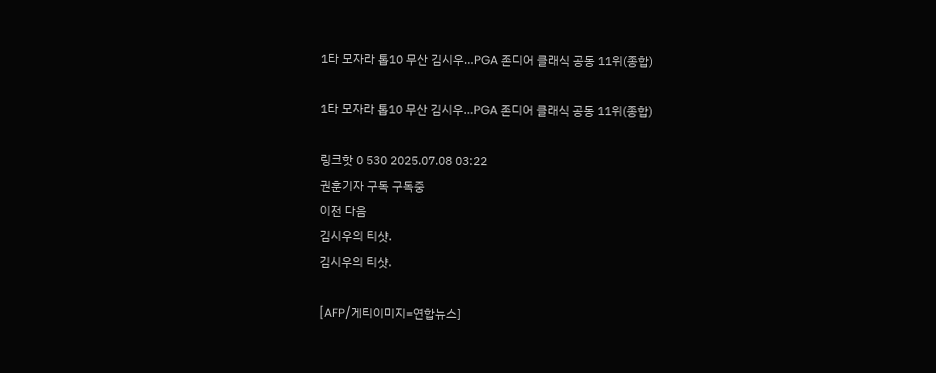1타 모자라 톱10 무산 김시우…PGA 존디어 클래식 공동 11위(종합)

1타 모자라 톱10 무산 김시우…PGA 존디어 클래식 공동 11위(종합)

링크핫 0 530 2025.07.08 03:22
권훈기자 구독 구독중
이전 다음
김시우의 티샷.
김시우의 티샷.

[AFP/게티이미지=연합뉴스]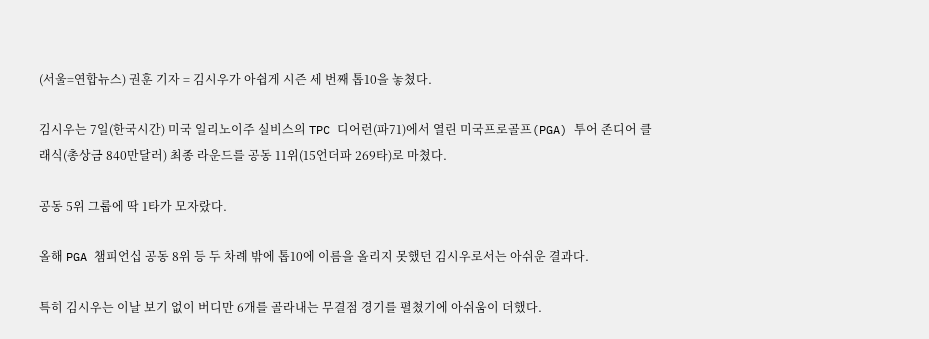(서울=연합뉴스) 권훈 기자 = 김시우가 아쉽게 시즌 세 번째 톱10을 놓쳤다.

김시우는 7일(한국시간) 미국 일리노이주 실비스의 TPC 디어런(파71)에서 열린 미국프로골프(PGA) 투어 존디어 클래식(총상금 840만달러) 최종 라운드를 공동 11위(15언더파 269타)로 마쳤다.

공동 5위 그룹에 딱 1타가 모자랐다.

올해 PGA 챔피언십 공동 8위 등 두 차례 밖에 톱10에 이름을 올리지 못했던 김시우로서는 아쉬운 결과다.

특히 김시우는 이날 보기 없이 버디만 6개를 골라내는 무결점 경기를 펼쳤기에 아쉬움이 더했다.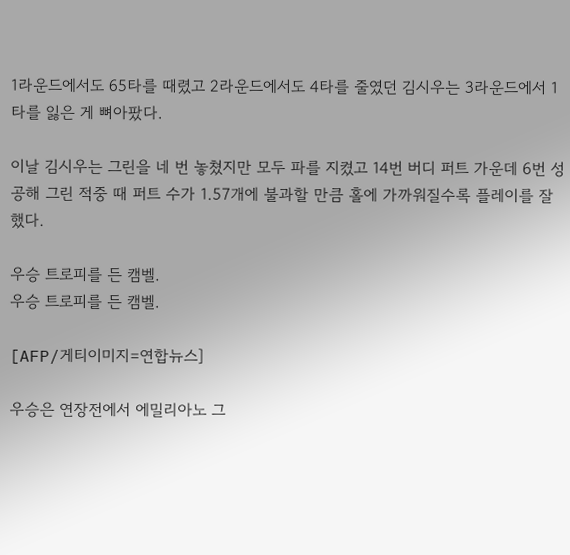1라운드에서도 65타를 때렸고 2라운드에서도 4타를 줄였던 김시우는 3라운드에서 1타를 잃은 게 뼈아팠다.

이날 김시우는 그린을 네 번 놓쳤지만 모두 파를 지켰고 14번 버디 퍼트 가운데 6번 성공해 그린 적중 때 퍼트 수가 1.57개에 불과할 만큼 홀에 가까워질수록 플레이를 잘했다.

우승 트로피를 든 캠벨.
우승 트로피를 든 캠벨.

[AFP/게티이미지=연합뉴스]

우승은 연장전에서 에밀리아노 그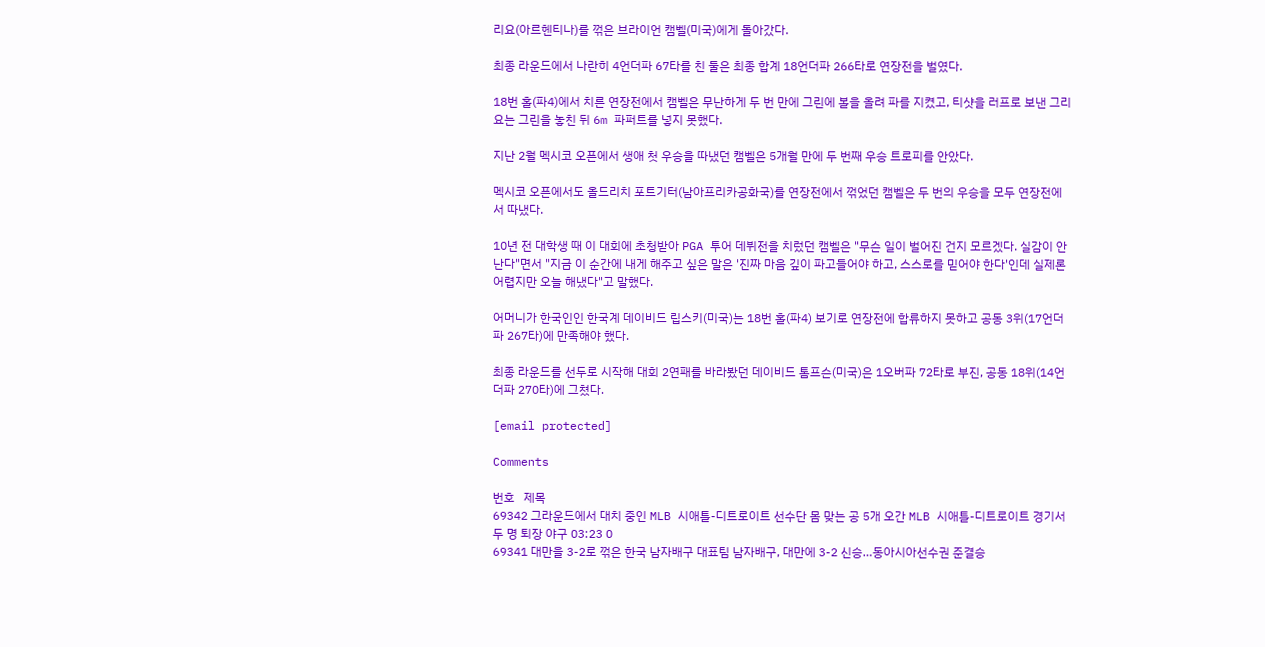리요(아르헨티나)를 꺾은 브라이언 캠벨(미국)에게 돌아갔다.

최종 라운드에서 나란히 4언더파 67타를 친 둘은 최종 합계 18언더파 266타로 연장전을 벌였다.

18번 홀(파4)에서 치른 연장전에서 캠벨은 무난하게 두 번 만에 그린에 볼을 올려 파를 지켰고, 티샷을 러프로 보낸 그리요는 그린을 놓친 뒤 6m 파퍼트를 넣지 못했다.

지난 2월 멕시코 오픈에서 생애 첫 우승을 따냈던 캠벨은 5개월 만에 두 번째 우승 트로피를 안았다.

멕시코 오픈에서도 올드리치 포트기터(남아프리카공화국)를 연장전에서 꺾었던 캠벨은 두 번의 우승을 모두 연장전에서 따냈다.

10년 전 대학생 때 이 대회에 초청받아 PGA 투어 데뷔전을 치렀던 캠벨은 "무슨 일이 벌어진 건지 모르겠다. 실감이 안 난다"면서 "지금 이 순간에 내게 해주고 싶은 말은 '진짜 마음 깊이 파고들어야 하고, 스스로를 믿어야 한다'인데 실제론 어렵지만 오늘 해냈다"고 말했다.

어머니가 한국인인 한국계 데이비드 립스키(미국)는 18번 홀(파4) 보기로 연장전에 합류하지 못하고 공동 3위(17언더파 267타)에 만족해야 했다.

최종 라운드를 선두로 시작해 대회 2연패를 바라봤던 데이비드 톰프슨(미국)은 1오버파 72타로 부진, 공동 18위(14언더파 270타)에 그쳤다.

[email protected]

Comments

번호   제목
69342 그라운드에서 대치 중인 MLB 시애틀-디트로이트 선수단 몸 맞는 공 5개 오간 MLB 시애틀-디트로이트 경기서 두 명 퇴장 야구 03:23 0
69341 대만을 3-2로 꺾은 한국 남자배구 대표팀 남자배구, 대만에 3-2 신승…동아시아선수권 준결승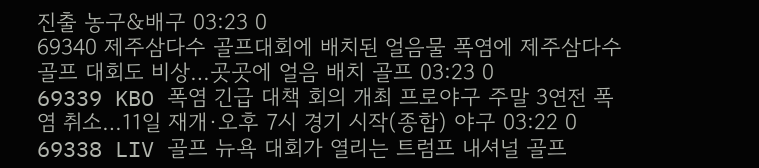진출 농구&배구 03:23 0
69340 제주삼다수 골프대회에 배치된 얼음물 폭염에 제주삼다수 골프 대회도 비상…곳곳에 얼음 배치 골프 03:23 0
69339 KBO 폭염 긴급 대책 회의 개최 프로야구 주말 3연전 폭염 취소…11일 재개·오후 7시 경기 시작(종합) 야구 03:22 0
69338 LIV 골프 뉴욕 대회가 열리는 트럼프 내셔널 골프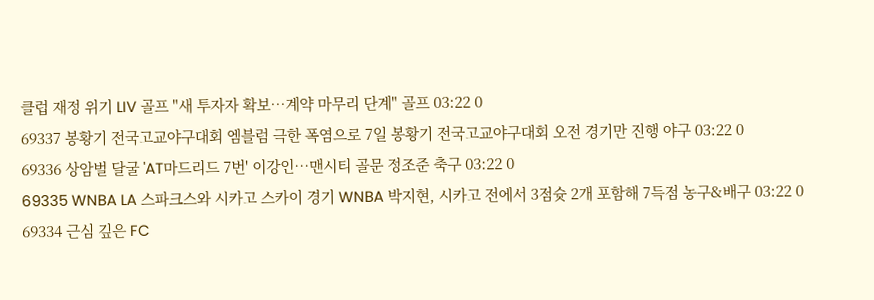클럽 재정 위기 LIV 골프 "새 투자자 확보…계약 마무리 단계" 골프 03:22 0
69337 봉황기 전국고교야구대회 엠블럼 극한 폭염으로 7일 봉황기 전국고교야구대회 오전 경기만 진행 야구 03:22 0
69336 상암벌 달굴 'AT마드리드 7번' 이강인…맨시티 골문 정조준 축구 03:22 0
69335 WNBA LA 스파크스와 시카고 스카이 경기 WNBA 박지현, 시카고 전에서 3점슛 2개 포함해 7득점 농구&배구 03:22 0
69334 근심 깊은 FC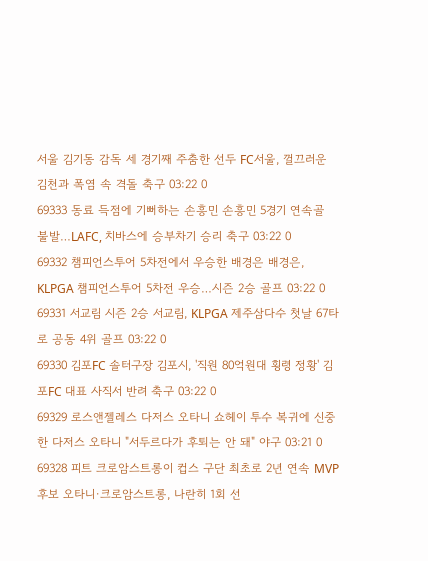서울 김기동 감독 세 경기째 주춤한 선두 FC서울, 껄끄러운 김천과 폭염 속 격돌 축구 03:22 0
69333 동료 득점에 기뻐하는 손흥민 손흥민 5경기 연속골 불발…LAFC, 치바스에 승부차기 승리 축구 03:22 0
69332 챔피언스투어 5차전에서 우승한 배경은 배경은, KLPGA 챔피언스투어 5차전 우승…시즌 2승 골프 03:22 0
69331 서교림 시즌 2승 서교림, KLPGA 제주삼다수 첫날 67타로 공동 4위 골프 03:22 0
69330 김포FC 솔터구장 김포시, '직원 80억원대 횡령 정황' 김포FC 대표 사직서 반려 축구 03:22 0
69329 로스앤젤레스 다저스 오타니 쇼헤이 투수 복귀에 신중한 다저스 오타니 "서두르다가 후퇴는 안 돼" 야구 03:21 0
69328 피트 크로암스트롱이 컵스 구단 최초로 2년 연속 MVP 후보 오타니·크로암스트롱, 나란히 1회 선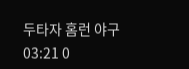두타자 홈런 야구 03:21 0